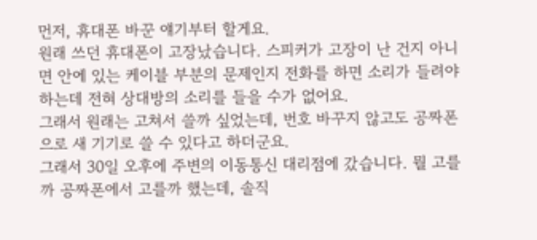먼저, 휴대폰 바꾼 얘기부터 할게요.
원래 쓰던 휴대폰이 고장났습니다. 스피커가 고장이 난 건지 아니면 안에 있는 케이블 부분의 문제인지 전화를 하면 소리가 들려야 하는데 전혀 상대방의 소리를 들을 수가 없어요.
그래서 원래는 고쳐서 쓸까 싶었는데, 번호 바꾸지 않고도 공짜폰으로 새 기기로 쓸 수 있다고 하더군요.
그래서 30일 오후에 주변의 이동통신 대리점에 갔습니다. 뭘 고를까 공짜폰에서 고를까 했는데, 솔직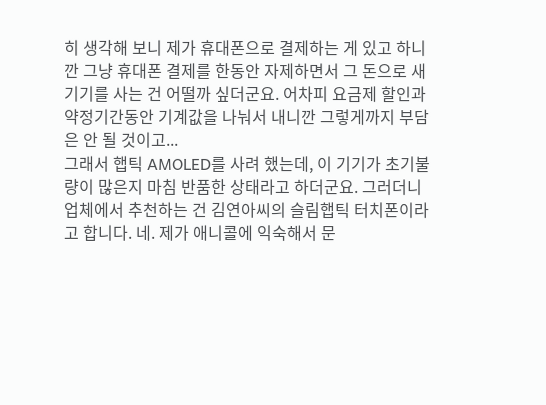히 생각해 보니 제가 휴대폰으로 결제하는 게 있고 하니깐 그냥 휴대폰 결제를 한동안 자제하면서 그 돈으로 새 기기를 사는 건 어떨까 싶더군요. 어차피 요금제 할인과 약정기간동안 기계값을 나눠서 내니깐 그렇게까지 부담은 안 될 것이고...
그래서 햅틱 AMOLED를 사려 했는데, 이 기기가 초기불량이 많은지 마침 반품한 상태라고 하더군요. 그러더니 업체에서 추천하는 건 김연아씨의 슬림햅틱 터치폰이라고 합니다. 네. 제가 애니콜에 익숙해서 문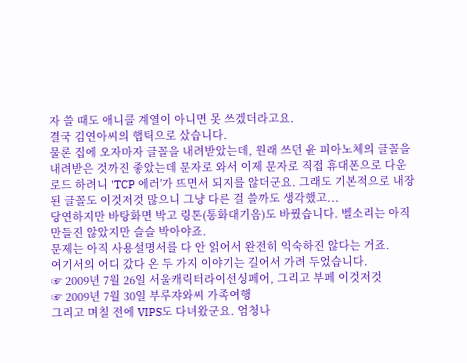자 쓸 때도 애니콜 계열이 아니면 못 쓰겠더라고요.
결국 김연아씨의 햅틱으로 샀습니다.
물론 집에 오자마자 글꼴을 내려받았는데, 원래 쓰던 윤 피아노체의 글꼴을 내려받은 것까진 좋았는데 문자로 와서 이제 문자로 직접 휴대폰으로 다운로드 하려니 'TCP 에러'가 뜨면서 되지를 않더군요. 그래도 기본적으로 내장된 글꼴도 이것저것 많으니 그냥 다른 걸 쓸까도 생각했고...
당연하지만 바탕화면 박고 링톤(통화대기음)도 바꿨습니다. 벨소리는 아직 만들진 않았지만 슬슬 박아야죠.
문제는 아직 사용설명서를 다 안 읽어서 완전히 익숙하진 않다는 거죠.
여기서의 어디 갔다 온 두 가지 이야기는 길어서 가려 두었습니다.
☞ 2009년 7월 26일 서울캐릭터라이선싱페어, 그리고 부페 이것저것
☞ 2009년 7월 30일 부루쟈와씨 가족여행
그리고 며칠 전에 VIPS도 다녀왔군요. 엄청나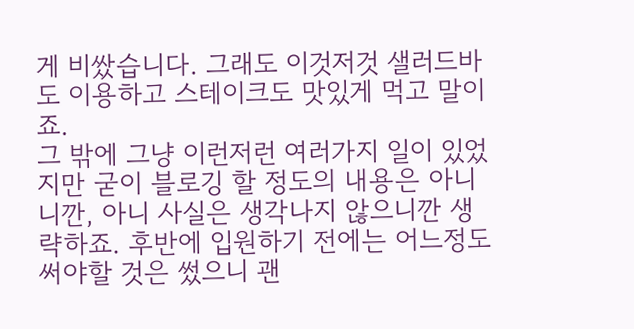게 비쌌습니다. 그래도 이것저것 샐러드바도 이용하고 스테이크도 맛있게 먹고 말이죠.
그 밖에 그냥 이런저런 여러가지 일이 있었지만 굳이 블로깅 할 정도의 내용은 아니니깐, 아니 사실은 생각나지 않으니깐 생략하죠. 후반에 입원하기 전에는 어느정도 써야할 것은 썼으니 괜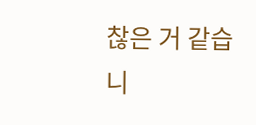찮은 거 같습니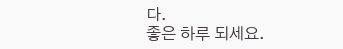다.
좋은 하루 되세요.